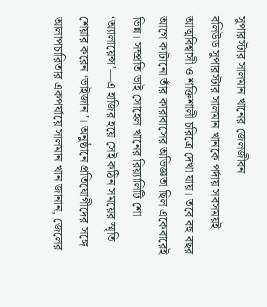সুপারস্টার সালমান খানের জেলজীবন
বলিউড সুপারস্টার সালমান খানকে পর্দায় সবসময়ই আত্মবিশ্বাসী ও শক্তিশালী চরিত্রে দেখা যায়। তবে বহু বছর আগে কাটানো তাঁর কারাবাসের অভিজ্ঞতা ছিল একেবারেই ভিন্ন। সম্প্রতি ভাই সোহেল খানের রিয়্যালিটি শো ‘অ্যালায়েন্স’—এ হাজির হয়ে সেই কঠিন সময়ের স্মৃতি শেয়ার করেন ‘ভাইজান’। অনুষ্ঠানে প্রতিযোগীদের সঙ্গে আলাপচারিতার একপর্যায়ে সালমান খান জানান, জেলের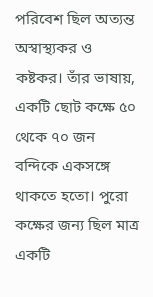পরিবেশ ছিল অত্যন্ত অস্বাস্থ্যকর ও কষ্টকর। তাঁর ভাষায়, একটি ছোট কক্ষে ৫০ থেকে ৭০ জন বন্দিকে একসঙ্গে থাকতে হতো। পুরো কক্ষের জন্য ছিল মাত্র একটি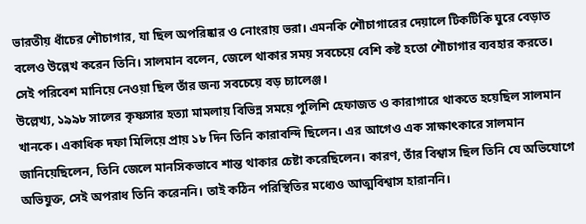ভারতীয় ধাঁচের শৌচাগার, যা ছিল অপরিষ্কার ও নোংরায় ভরা। এমনকি শৌচাগারের দেয়ালে টিকটিকি ঘুরে বেড়াত বলেও উল্লেখ করেন তিনি। সালমান বলেন, জেলে থাকার সময় সবচেয়ে বেশি কষ্ট হতো শৌচাগার ব্যবহার করতে। সেই পরিবেশ মানিয়ে নেওয়া ছিল তাঁর জন্য সবচেয়ে বড় চ্যালেঞ্জ।
উল্লেখ্য, ১৯৯৮ সালের কৃষ্ণসার হত্যা মামলায় বিভিন্ন সময়ে পুলিশি হেফাজত ও কারাগারে থাকতে হয়েছিল সালমান খানকে। একাধিক দফা মিলিয়ে প্রায় ১৮ দিন তিনি কারাবন্দি ছিলেন। এর আগেও এক সাক্ষাৎকারে সালমান জানিয়েছিলেন, তিনি জেলে মানসিকভাবে শান্ত থাকার চেষ্টা করেছিলেন। কারণ, তাঁর বিশ্বাস ছিল তিনি যে অভিযোগে অভিযুক্ত, সেই অপরাধ তিনি করেননি। তাই কঠিন পরিস্থিতির মধ্যেও আত্মবিশ্বাস হারাননি।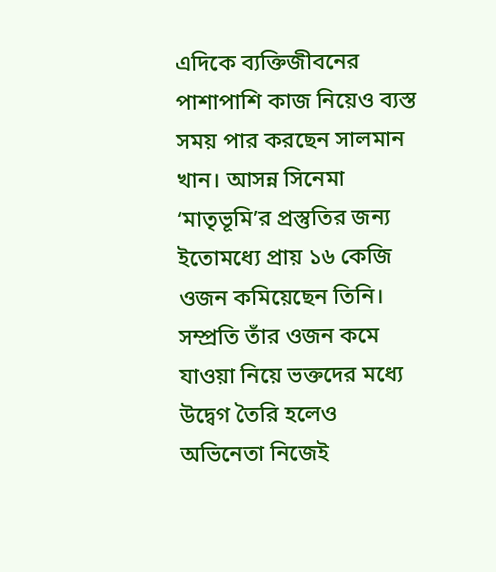এদিকে ব্যক্তিজীবনের পাশাপাশি কাজ নিয়েও ব্যস্ত সময় পার করছেন সালমান খান। আসন্ন সিনেমা ‘মাতৃভূমি’র প্রস্তুতির জন্য ইতোমধ্যে প্রায় ১৬ কেজি ওজন কমিয়েছেন তিনি। সম্প্রতি তাঁর ওজন কমে যাওয়া নিয়ে ভক্তদের মধ্যে উদ্বেগ তৈরি হলেও অভিনেতা নিজেই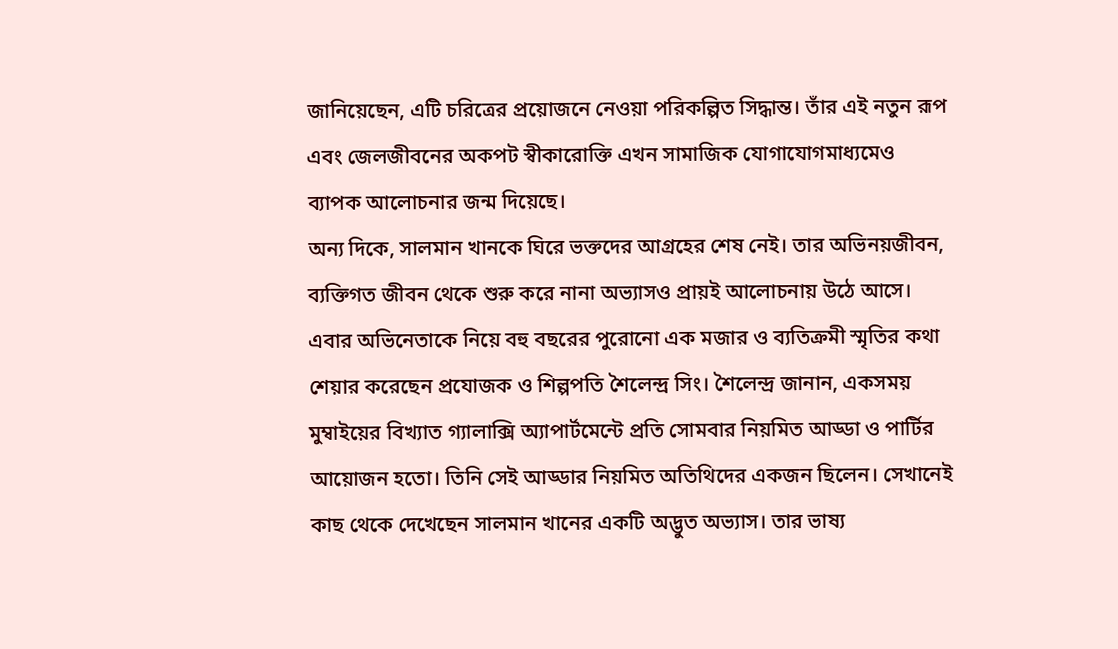জানিয়েছেন, এটি চরিত্রের প্রয়োজনে নেওয়া পরিকল্পিত সিদ্ধান্ত। তাঁর এই নতুন রূপ এবং জেলজীবনের অকপট স্বীকারোক্তি এখন সামাজিক যোগাযোগমাধ্যমেও ব্যাপক আলোচনার জন্ম দিয়েছে।
অন্য দিকে, সালমান খানকে ঘিরে ভক্তদের আগ্রহের শেষ নেই। তার অভিনয়জীবন, ব্যক্তিগত জীবন থেকে শুরু করে নানা অভ্যাসও প্রায়ই আলোচনায় উঠে আসে। এবার অভিনেতাকে নিয়ে বহু বছরের পুরোনো এক মজার ও ব্যতিক্রমী স্মৃতির কথা শেয়ার করেছেন প্রযোজক ও শিল্পপতি শৈলেন্দ্র সিং। শৈলেন্দ্র জানান, একসময় মুম্বাইয়ের বিখ্যাত গ্যালাক্সি অ্যাপার্টমেন্টে প্রতি সোমবার নিয়মিত আড্ডা ও পার্টির আয়োজন হতো। তিনি সেই আড্ডার নিয়মিত অতিথিদের একজন ছিলেন। সেখানেই কাছ থেকে দেখেছেন সালমান খানের একটি অদ্ভুত অভ্যাস। তার ভাষ্য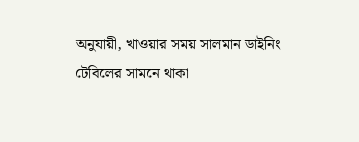অনুযায়ী, খাওয়ার সময় সালমান ডাইনিং টেবিলের সামনে থাকা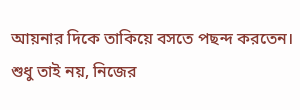আয়নার দিকে তাকিয়ে বসতে পছন্দ করতেন। শুধু তাই নয়, নিজের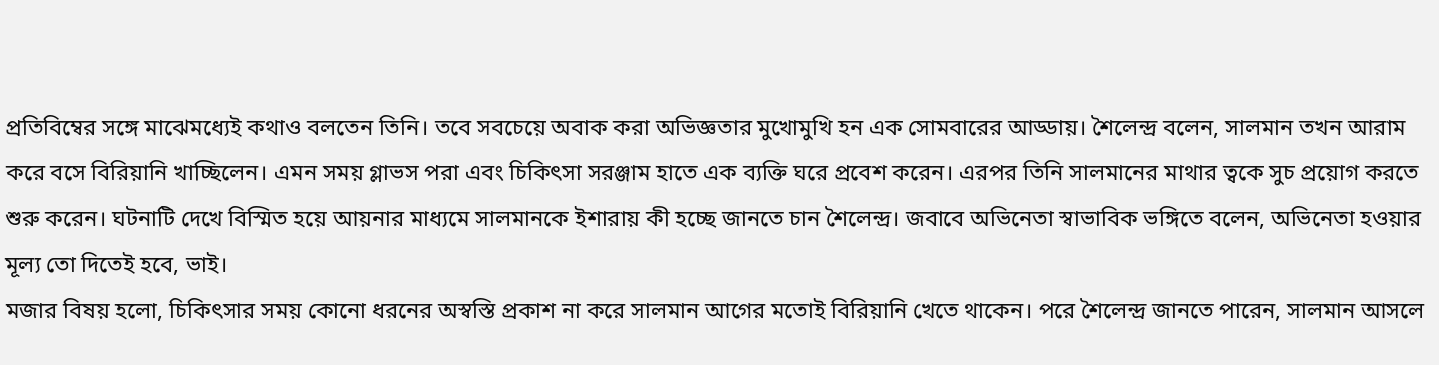প্রতিবিম্বের সঙ্গে মাঝেমধ্যেই কথাও বলতেন তিনি। তবে সবচেয়ে অবাক করা অভিজ্ঞতার মুখোমুখি হন এক সোমবারের আড্ডায়। শৈলেন্দ্র বলেন, সালমান তখন আরাম করে বসে বিরিয়ানি খাচ্ছিলেন। এমন সময় গ্লাভস পরা এবং চিকিৎসা সরঞ্জাম হাতে এক ব্যক্তি ঘরে প্রবেশ করেন। এরপর তিনি সালমানের মাথার ত্বকে সুচ প্রয়োগ করতে শুরু করেন। ঘটনাটি দেখে বিস্মিত হয়ে আয়নার মাধ্যমে সালমানকে ইশারায় কী হচ্ছে জানতে চান শৈলেন্দ্র। জবাবে অভিনেতা স্বাভাবিক ভঙ্গিতে বলেন, অভিনেতা হওয়ার মূল্য তো দিতেই হবে, ভাই।
মজার বিষয় হলো, চিকিৎসার সময় কোনো ধরনের অস্বস্তি প্রকাশ না করে সালমান আগের মতোই বিরিয়ানি খেতে থাকেন। পরে শৈলেন্দ্র জানতে পারেন, সালমান আসলে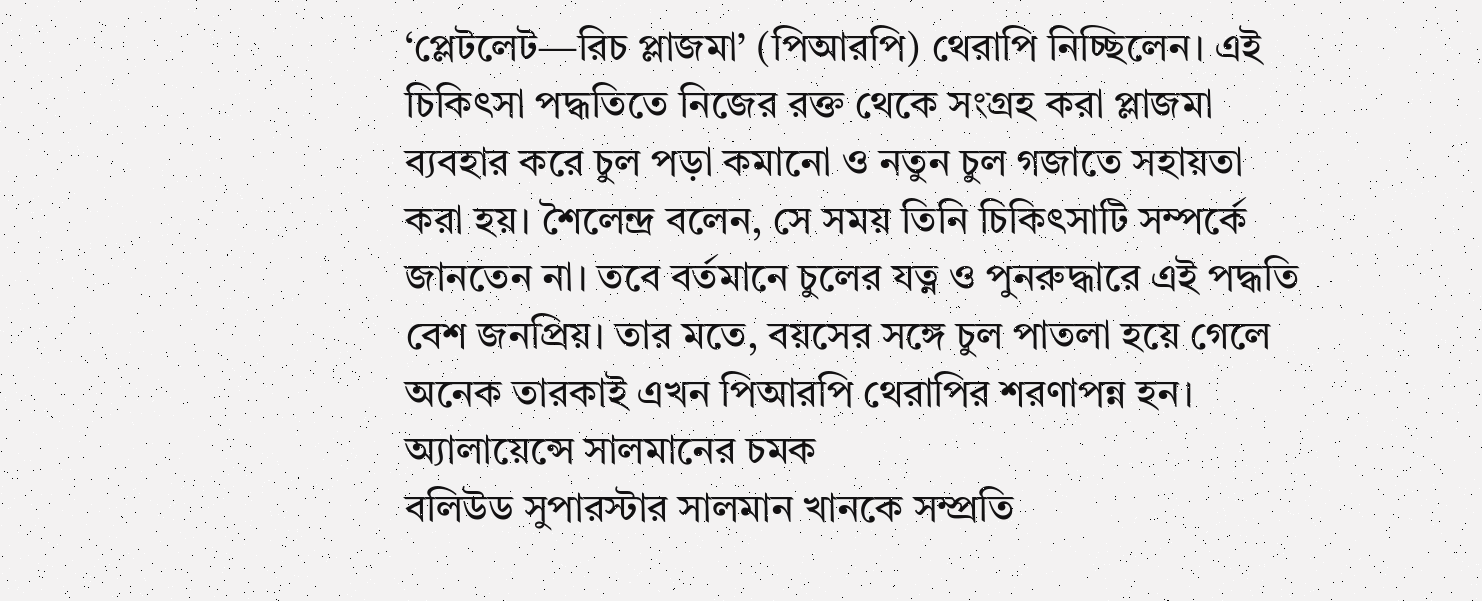‘প্লেটলেট—রিচ প্লাজমা’ (পিআরপি) থেরাপি নিচ্ছিলেন। এই চিকিৎসা পদ্ধতিতে নিজের রক্ত থেকে সংগ্রহ করা প্লাজমা ব্যবহার করে চুল পড়া কমানো ও নতুন চুল গজাতে সহায়তা করা হয়। শৈলেন্দ্র বলেন, সে সময় তিনি চিকিৎসাটি সম্পর্কে জানতেন না। তবে বর্তমানে চুলের যত্ন ও পুনরুদ্ধারে এই পদ্ধতি বেশ জনপ্রিয়। তার মতে, বয়সের সঙ্গে চুল পাতলা হয়ে গেলে অনেক তারকাই এখন পিআরপি থেরাপির শরণাপন্ন হন।
অ্যালায়েন্সে সালমানের চমক
বলিউড সুপারস্টার সালমান খানকে সম্প্রতি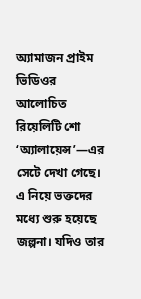অ্যামাজন প্রাইম ভিডিওর আলোচিত রিয়েলিটি শো ‘অ্যালায়েন্স’—এর সেটে দেখা গেছে। এ নিয়ে ভক্তদের মধ্যে শুরু হয়েছে জল্পনা। যদিও তার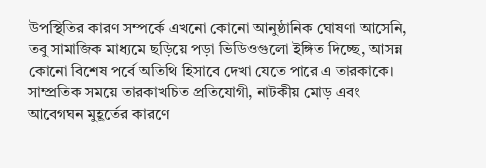উপস্থিতির কারণ সম্পর্কে এখনো কোনো আনুষ্ঠানিক ঘোষণা আসেনি, তবু সামাজিক মাধ্যমে ছড়িয়ে পড়া ভিডিওগুলো ইঙ্গিত দিচ্ছে, আসন্ন কোনো বিশেষ পর্বে অতিথি হিসাবে দেখা যেতে পারে এ তারকাকে।
সাম্প্রতিক সময়ে তারকাখচিত প্রতিযোগী, নাটকীয় মোড় এবং আবেগঘন মুহূর্তের কারণে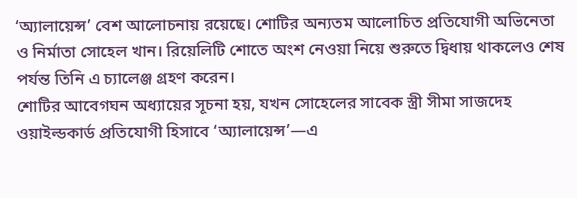‘অ্যালায়েন্স’ বেশ আলোচনায় রয়েছে। শোটির অন্যতম আলোচিত প্রতিযোগী অভিনেতা ও নির্মাতা সোহেল খান। রিয়েলিটি শোতে অংশ নেওয়া নিয়ে শুরুতে দ্বিধায় থাকলেও শেষ পর্যন্ত তিনি এ চ্যালেঞ্জ গ্রহণ করেন।
শোটির আবেগঘন অধ্যায়ের সূচনা হয়, যখন সোহেলের সাবেক স্ত্রী সীমা সাজদেহ ওয়াইল্ডকার্ড প্রতিযোগী হিসাবে ‘অ্যালায়েন্স’—এ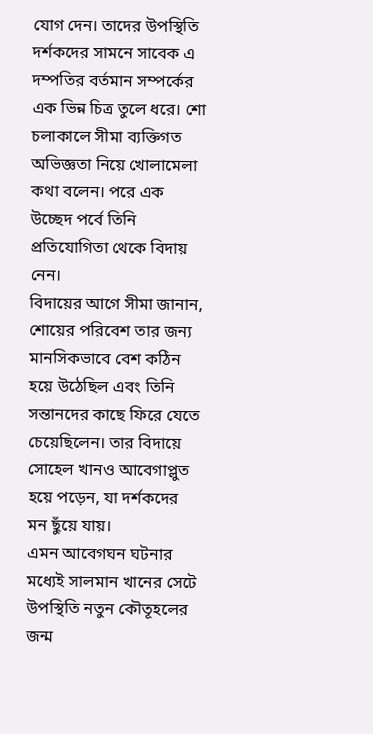যোগ দেন। তাদের উপস্থিতি দর্শকদের সামনে সাবেক এ দম্পতির বর্তমান সম্পর্কের এক ভিন্ন চিত্র তুলে ধরে। শো চলাকালে সীমা ব্যক্তিগত অভিজ্ঞতা নিয়ে খোলামেলা কথা বলেন। পরে এক উচ্ছেদ পর্বে তিনি প্রতিযোগিতা থেকে বিদায় নেন।
বিদায়ের আগে সীমা জানান, শোয়ের পরিবেশ তার জন্য মানসিকভাবে বেশ কঠিন হয়ে উঠেছিল এবং তিনি সন্তানদের কাছে ফিরে যেতে চেয়েছিলেন। তার বিদায়ে সোহেল খানও আবেগাপ্লুত হয়ে পড়েন, যা দর্শকদের মন ছুঁয়ে যায়।
এমন আবেগঘন ঘটনার মধ্যেই সালমান খানের সেটে উপস্থিতি নতুন কৌতূহলের জন্ম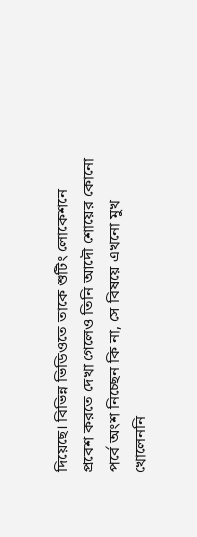দিয়েছে। বিভিন্ন ভিডিওতে তাকে শুটিং লোকেশনে প্রবেশ করতে দেখা গেলেও তিনি আদৌ শোয়ের কোনো পর্বে অংশ নিচ্ছেন কি না, সে বিষয়ে এখনো মুখ খোলেননি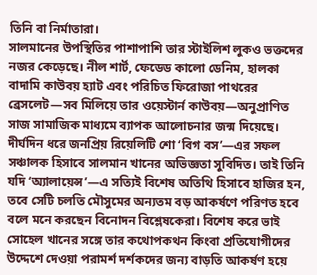তিনি বা নির্মাতারা।
সালমানের উপস্থিতির পাশাপাশি তার স্টাইলিশ লুকও ভক্তদের নজর কেড়েছে। নীল শার্ট, ফেডেড কালো ডেনিম, হালকা বাদামি কাউবয় হ্যাট এবং পরিচিত ফিরোজা পাথরের ব্রেসলেট—সব মিলিয়ে তার ওয়েস্টার্ন কাউবয়—অনুপ্রাণিত সাজ সামাজিক মাধ্যমে ব্যাপক আলোচনার জন্ম দিয়েছে।
দীর্ঘদিন ধরে জনপ্রিয় রিয়েলিটি শো ‘বিগ বস’—এর সফল সঞ্চালক হিসাবে সালমান খানের অভিজ্ঞতা সুবিদিত। তাই তিনি যদি ‘অ্যালায়েন্স’—এ সত্যিই বিশেষ অতিথি হিসাবে হাজির হন, তবে সেটি চলতি মৌসুমের অন্যতম বড় আকর্ষণে পরিণত হবে বলে মনে করছেন বিনোদন বিশ্লেষকেরা। বিশেষ করে ভাই সোহেল খানের সঙ্গে তার কথোপকথন কিংবা প্রতিযোগীদের উদ্দেশে দেওয়া পরামর্শ দর্শকদের জন্য বাড়তি আকর্ষণ হয়ে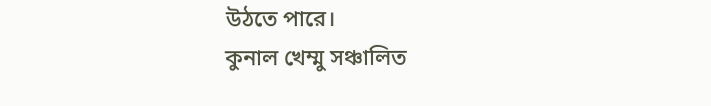উঠতে পারে।
কুনাল খেম্মু সঞ্চালিত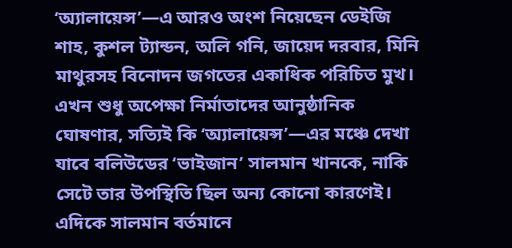‘অ্যালায়েন্স’—এ আরও অংশ নিয়েছেন ডেইজি শাহ, কুশল ট্যান্ডন, অলি গনি, জায়েদ দরবার, মিনি মাথুরসহ বিনোদন জগতের একাধিক পরিচিত মুখ। এখন শুধু অপেক্ষা নির্মাতাদের আনুষ্ঠানিক ঘোষণার, সত্যিই কি ‘অ্যালায়েন্স’—এর মঞ্চে দেখা যাবে বলিউডের ‘ভাইজান’ সালমান খানকে, নাকি সেটে তার উপস্থিতি ছিল অন্য কোনো কারণেই।
এদিকে সালমান বর্তমানে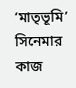‘মাতৃভূমি’ সিনেমার কাজ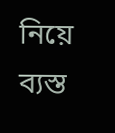নিয়ে ব্যস্ত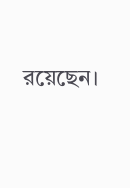রয়েছেন।